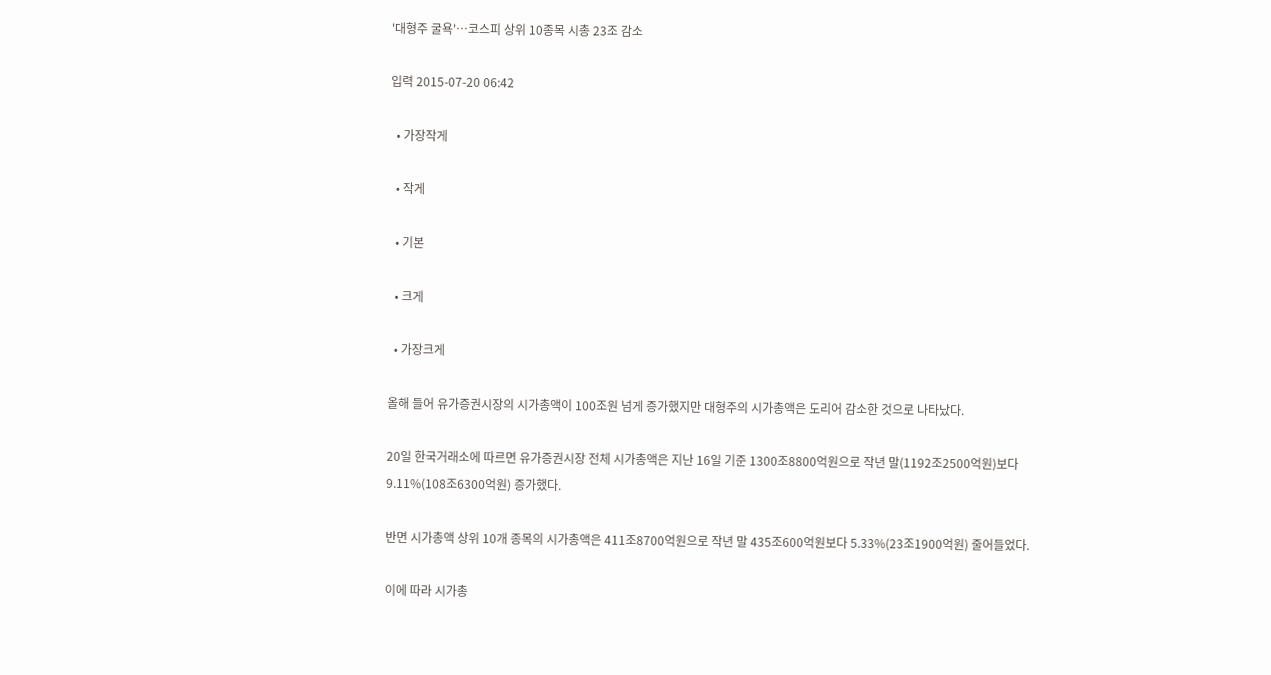'대형주 굴욕'…코스피 상위 10종목 시총 23조 감소

입력 2015-07-20 06:42

  • 가장작게

  • 작게

  • 기본

  • 크게

  • 가장크게

올해 들어 유가증권시장의 시가총액이 100조원 넘게 증가했지만 대형주의 시가총액은 도리어 감소한 것으로 나타났다.

20일 한국거래소에 따르면 유가증권시장 전체 시가총액은 지난 16일 기준 1300조8800억원으로 작년 말(1192조2500억원)보다 9.11%(108조6300억원) 증가했다.

반면 시가총액 상위 10개 종목의 시가총액은 411조8700억원으로 작년 말 435조600억원보다 5.33%(23조1900억원) 줄어들었다.

이에 따라 시가총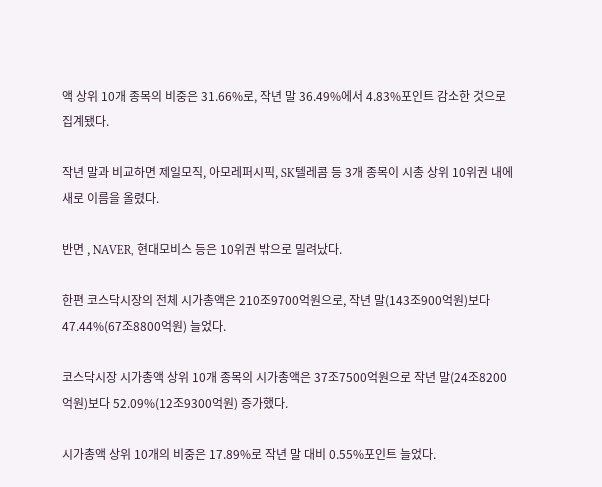액 상위 10개 종목의 비중은 31.66%로, 작년 말 36.49%에서 4.83%포인트 감소한 것으로 집계됐다.

작년 말과 비교하면 제일모직, 아모레퍼시픽, SK텔레콤 등 3개 종목이 시총 상위 10위권 내에 새로 이름을 올렸다.

반면 , NAVER, 현대모비스 등은 10위권 밖으로 밀려났다.

한편 코스닥시장의 전체 시가총액은 210조9700억원으로, 작년 말(143조900억원)보다 47.44%(67조8800억원) 늘었다.

코스닥시장 시가총액 상위 10개 종목의 시가총액은 37조7500억원으로 작년 말(24조8200억원)보다 52.09%(12조9300억원) 증가했다.

시가총액 상위 10개의 비중은 17.89%로 작년 말 대비 0.55%포인트 늘었다.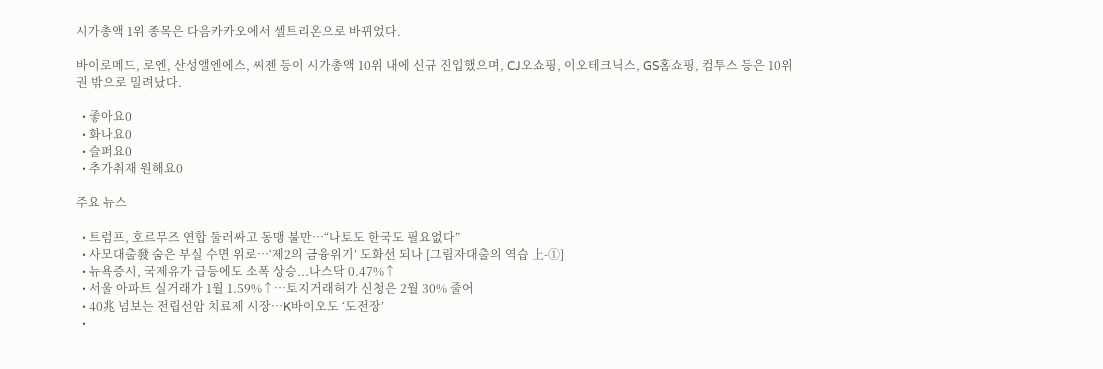시가총액 1위 종목은 다음카카오에서 셀트리온으로 바뀌었다.

바이로메드, 로엔, 산성앨엔에스, 씨젠 등이 시가총액 10위 내에 신규 진입했으며, CJ오쇼핑, 이오테크닉스, GS홈쇼핑, 컴투스 등은 10위권 밖으로 밀려났다.

  • 좋아요0
  • 화나요0
  • 슬퍼요0
  • 추가취재 원해요0

주요 뉴스

  • 트럼프, 호르무즈 연합 둘러싸고 동맹 불만…“나토도 한국도 필요없다”
  • 사모대출發 숨은 부실 수면 위로…‘제2의 금융위기’ 도화선 되나 [그림자대출의 역습 上-①]
  • 뉴욕증시, 국제유가 급등에도 소폭 상승...나스닥 0.47%↑
  • 서울 아파트 실거래가 1월 1.59%↑…토지거래허가 신청은 2월 30% 줄어
  • 40兆 넘보는 전립선암 치료제 시장…K바이오도 ‘도전장’
  •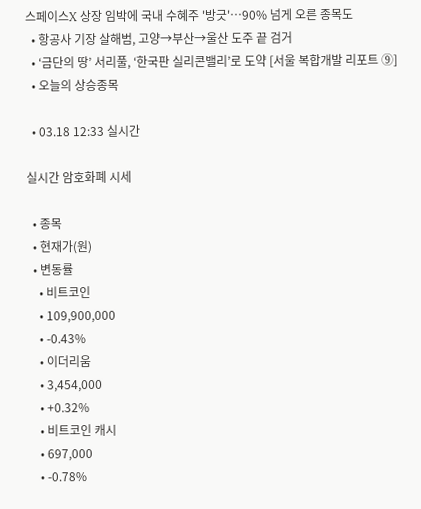스페이스X 상장 임박에 국내 수혜주 '방긋'…90% 넘게 오른 종목도
  • 항공사 기장 살해범, 고양→부산→울산 도주 끝 검거
  • ‘금단의 땅’ 서리풀, ‘한국판 실리콘밸리’로 도약 [서울 복합개발 리포트 ⑨]
  • 오늘의 상승종목

  • 03.18 12:33 실시간

실시간 암호화폐 시세

  • 종목
  • 현재가(원)
  • 변동률
    • 비트코인
    • 109,900,000
    • -0.43%
    • 이더리움
    • 3,454,000
    • +0.32%
    • 비트코인 캐시
    • 697,000
    • -0.78%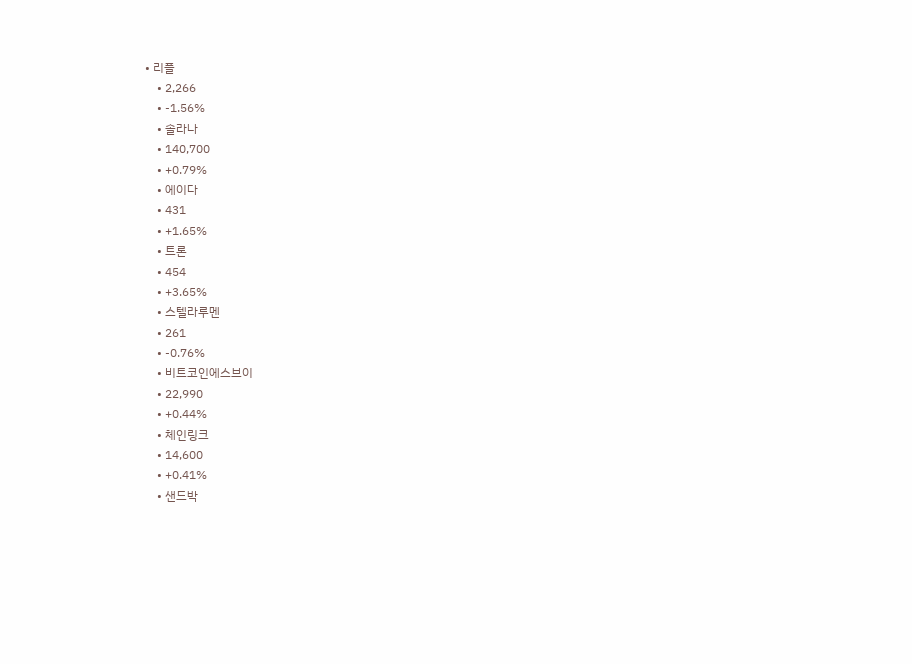• 리플
    • 2,266
    • -1.56%
    • 솔라나
    • 140,700
    • +0.79%
    • 에이다
    • 431
    • +1.65%
    • 트론
    • 454
    • +3.65%
    • 스텔라루멘
    • 261
    • -0.76%
    • 비트코인에스브이
    • 22,990
    • +0.44%
    • 체인링크
    • 14,600
    • +0.41%
    • 샌드박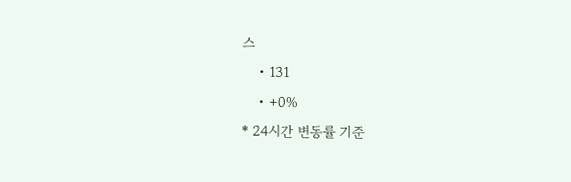스
    • 131
    • +0%
* 24시간 변동률 기준